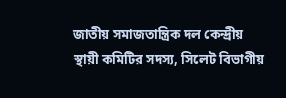জাতীয় সমাজতান্ত্রিক দল কেন্দ্রীয় স্থায়ী কমিটির সদস্য, সিলেট বিভাগীয়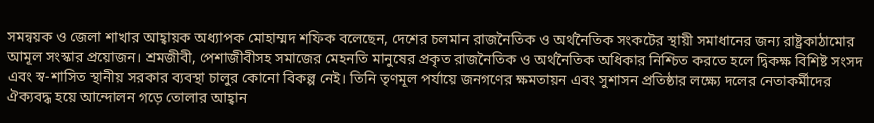সমন্বয়ক ও জেলা শাখার আহ্বায়ক অধ্যাপক মোহাম্মদ শফিক বলেছেন, দেশের চলমান রাজনৈতিক ও অর্থনৈতিক সংকটের স্থায়ী সমাধানের জন্য রাষ্ট্রকাঠামোর আমূল সংস্কার প্রয়োজন। শ্রমজীবী, পেশাজীবীসহ সমাজের মেহনতি মানুষের প্রকৃত রাজনৈতিক ও অর্থনৈতিক অধিকার নিশ্চিত করতে হলে দ্বিকক্ষ বিশিষ্ট সংসদ এবং স্ব-শাসিত স্থানীয় সরকার ব্যবস্থা চালুর কোনো বিকল্প নেই। তিনি তৃণমূল পর্যায়ে জনগণের ক্ষমতায়ন এবং সুশাসন প্রতিষ্ঠার লক্ষ্যে দলের নেতাকর্মীদের ঐক্যবদ্ধ হয়ে আন্দোলন গড়ে তোলার আহ্বান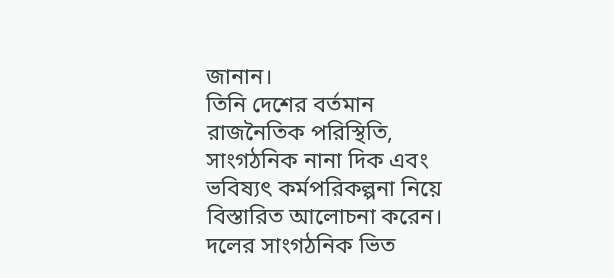জানান।
তিনি দেশের বর্তমান রাজনৈতিক পরিস্থিতি, সাংগঠনিক নানা দিক এবং ভবিষ্যৎ কর্মপরিকল্পনা নিয়ে বিস্তারিত আলোচনা করেন। দলের সাংগঠনিক ভিত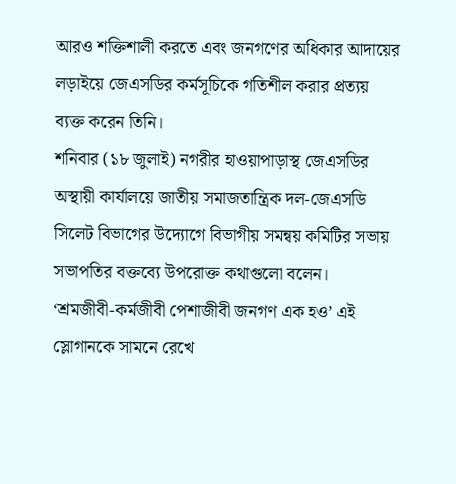আরও শক্তিশালী করতে এবং জনগণের অধিকার আদায়ের লড়াইয়ে জেএসডির কর্মসূচিকে গতিশীল করার প্রত্যয় ব্যক্ত করেন তিনি।
শনিবার (১৮ জুলাই) নগরীর হাওয়াপাড়াস্থ জেএসডির অস্থায়ী কার্যালয়ে জাতীয় সমাজতান্ত্রিক দল-জেএসডি সিলেট বিভাগের উদ্যোগে বিভাগীয় সমন্বয় কমিটির সভায় সভাপতির বক্তব্যে উপরোক্ত কথাগুলো বলেন।
‘শ্রমজীবী-কর্মজীবী পেশাজীবী জনগণ এক হও’ এই স্লোগানকে সামনে রেখে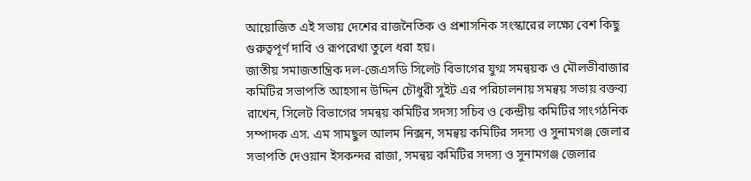আয়োজিত এই সভায় দেশের রাজনৈতিক ও প্রশাসনিক সংস্কারের লক্ষ্যে বেশ কিছু গুরুত্বপূর্ণ দাবি ও রূপরেখা তুলে ধরা হয়।
জাতীয় সমাজতান্ত্রিক দল-জেএসডি সিলেট বিভাগের যুগ্ম সমন্বয়ক ও মৌলভীবাজার কমিটির সভাপতি আহসান উদ্দিন চৌধুরী সুইট এর পরিচালনায় সমন্বয় সভায় বক্তব্য রাখেন, সিলেট বিভাগের সমন্বয় কমিটির সদস্য সচিব ও কেন্দ্রীয় কমিটির সাংগঠনিক সম্পাদক এস. এম সামছুল আলম নিক্সন, সমন্বয় কমিটির সদস্য ও সুনামগঞ্জ জেলার সভাপতি দেওয়ান ইসকন্দর রাজা, সমন্বয় কমিটির সদস্য ও সুনামগঞ্জ জেলার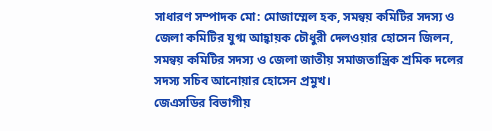সাধারণ সম্পাদক মো: মোজাম্মেল হক, সমন্বয় কমিটির সদস্য ও জেলা কমিটির যুগ্ম আহ্বায়ক চৌধুরী দেলওয়ার হোসেন জিলন, সমন্বয় কমিটির সদস্য ও জেলা জাতীয় সমাজতান্ত্রিক শ্রমিক দলের সদস্য সচিব আনোয়ার হোসেন প্রমুখ।
জেএসডির বিভাগীয়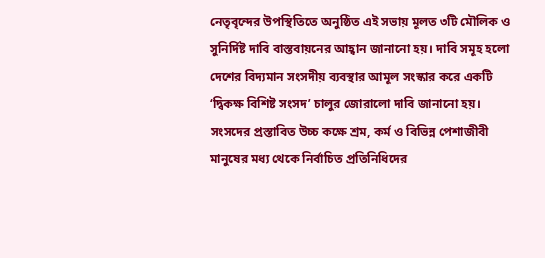নেতৃবৃন্দের উপস্থিতিতে অনুষ্ঠিত এই সভায় মূলত ৩টি মৌলিক ও সুনির্দিষ্ট দাবি বাস্তবায়নের আহ্বান জানানো হয়। দাবি সমূহ হলো দেশের বিদ্যমান সংসদীয় ব্যবস্থার আমূল সংস্কার করে একটি ‘দ্বিকক্ষ বিশিষ্ট সংসদ’ চালুর জোরালো দাবি জানানো হয়। সংসদের প্রস্তাবিত উচ্চ কক্ষে শ্রম, কর্ম ও বিভিন্ন পেশাজীবী মানুষের মধ্য থেকে নির্বাচিত প্রতিনিধিদের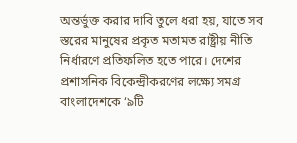অন্তর্ভুক্ত করার দাবি তুলে ধরা হয়, যাতে সব স্তরের মানুষের প্রকৃত মতামত রাষ্ট্রীয় নীতি নির্ধারণে প্রতিফলিত হতে পারে। দেশের প্রশাসনিক বিকেন্দ্রীকরণের লক্ষ্যে সমগ্র বাংলাদেশকে ‘৯টি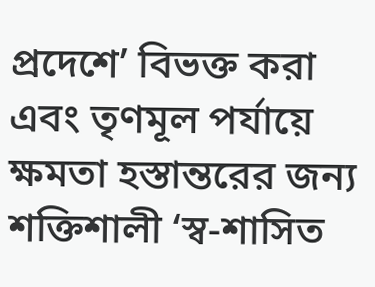প্রদেশে’ বিভক্ত করা এবং তৃণমূল পর্যায়ে ক্ষমতা হস্তান্তরের জন্য শক্তিশালী ‘স্ব-শাসিত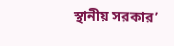স্থানীয় সরকার’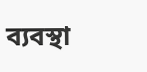ব্যবস্থা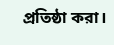প্রতিষ্ঠা করা।